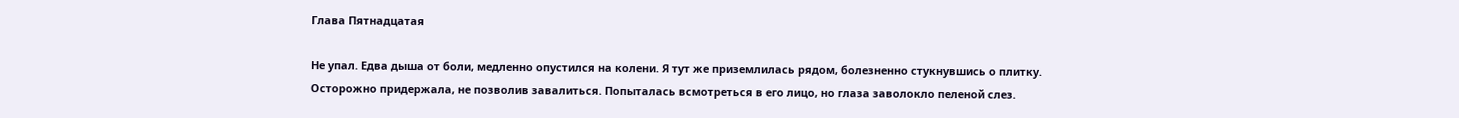Глава Пятнадцатая

Не упал. Едва дыша от боли, медленно опустился на колени. Я тут же приземлилась рядом, болезненно стукнувшись о плитку. Осторожно придержала, не позволив завалиться. Попыталась всмотреться в его лицо, но глаза заволокло пеленой слез.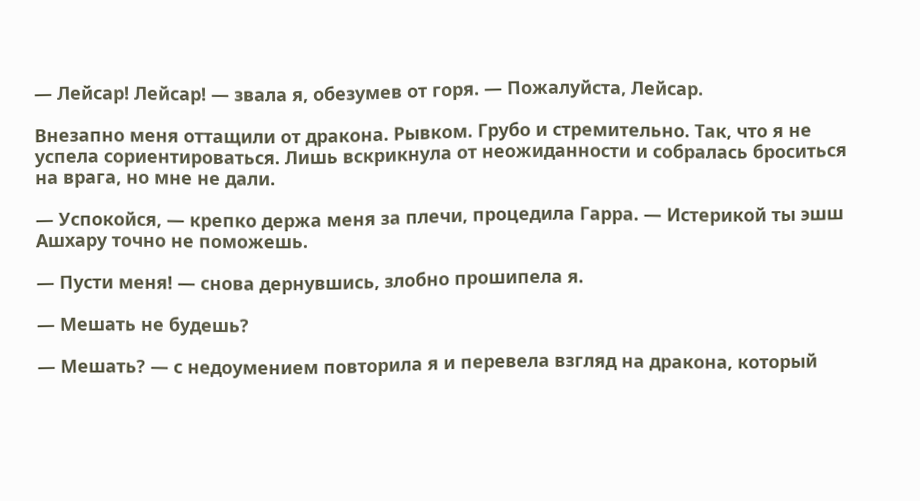— Лейсар! Лейсар! — звала я, обезумев от горя. — Пожалуйста, Лейсар.

Внезапно меня оттащили от дракона. Рывком. Грубо и стремительно. Так, что я не успела сориентироваться. Лишь вскрикнула от неожиданности и собралась броситься на врага, но мне не дали.

— Успокойся, — крепко держа меня за плечи, процедила Гарра. — Истерикой ты эшш Ашхару точно не поможешь.

— Пусти меня! — снова дернувшись, злобно прошипела я.

— Мешать не будешь?

— Мешать? — с недоумением повторила я и перевела взгляд на дракона, который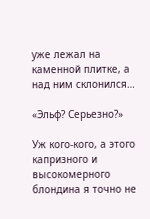уже лежал на каменной плитке, а над ним склонился…

«Эльф? Серьезно?»

Уж кого-кого, а этого капризного и высокомерного блондина я точно не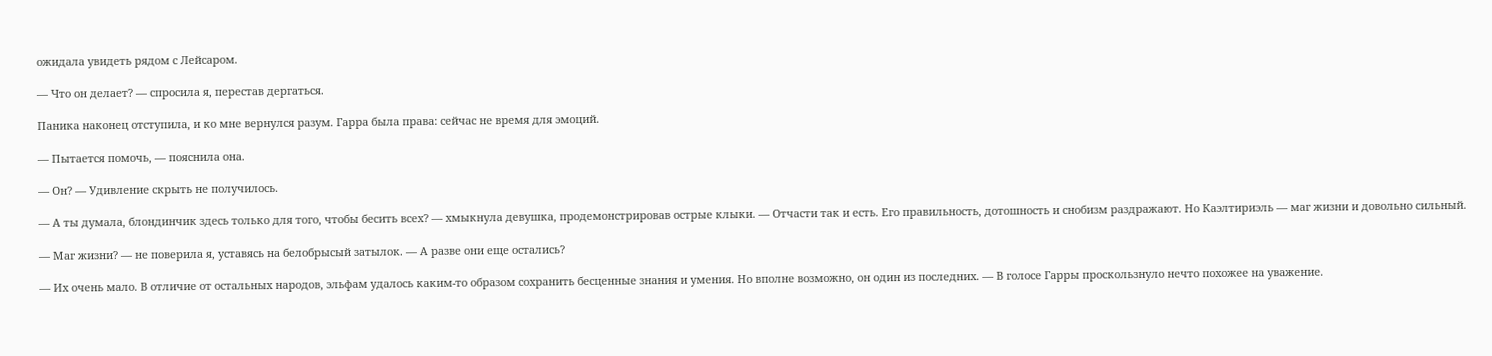ожидала увидеть рядом с Лейсаром.

— Что он делает? — спросила я, перестав дергаться.

Паника наконец отступила, и ко мне вернулся разум. Гарра была права: сейчас не время для эмоций.

— Пытается помочь, — пояснила она.

— Он? — Удивление скрыть не получилось.

— А ты думала, блондинчик здесь только для того, чтобы бесить всех? — хмыкнула девушка, продемонстрировав острые клыки. — Отчасти так и есть. Его правильность, дотошность и снобизм раздражают. Но Каэлтириэль — маг жизни и довольно сильный.

— Маг жизни? — не поверила я, уставясь на белобрысый затылок. — А разве они еще остались?

— Их очень мало. В отличие от остальных народов, эльфам удалось каким-то образом сохранить бесценные знания и умения. Но вполне возможно, он один из последних. — В голосе Гарры проскользнуло нечто похожее на уважение.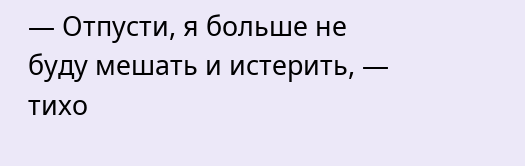— Отпусти, я больше не буду мешать и истерить, — тихо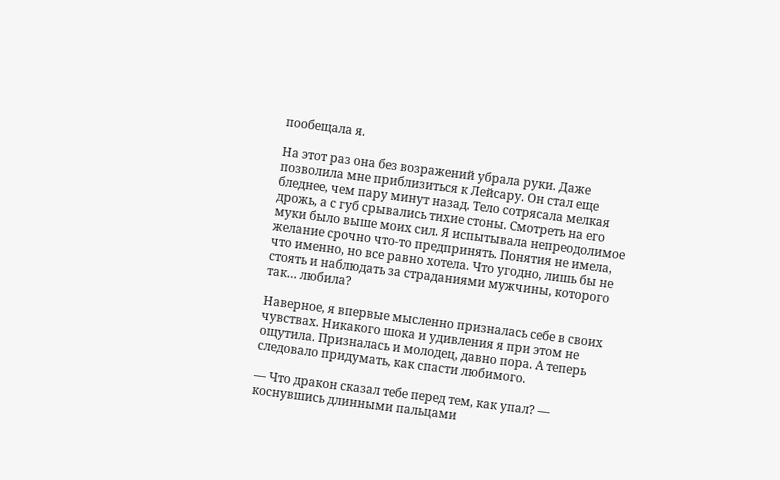пообещала я.

На этот раз она без возражений убрала руки. Даже позволила мне приблизиться к Лейсару. Он стал еще бледнее, чем пару минут назад. Тело сотрясала мелкая дрожь, а с губ срывались тихие стоны. Смотреть на его муки было выше моих сил. Я испытывала непреодолимое желание срочно что-то предпринять. Понятия не имела, что именно, но все равно хотела. Что угодно, лишь бы не стоять и наблюдать за страданиями мужчины, которого так… любила?

Наверное, я впервые мысленно призналась себе в своих чувствах. Никакого шока и удивления я при этом не ощутила. Призналась и молодец, давно пора. А теперь следовало придумать, как спасти любимого.

— Что дракон сказал тебе перед тем, как упал? — коснувшись длинными пальцами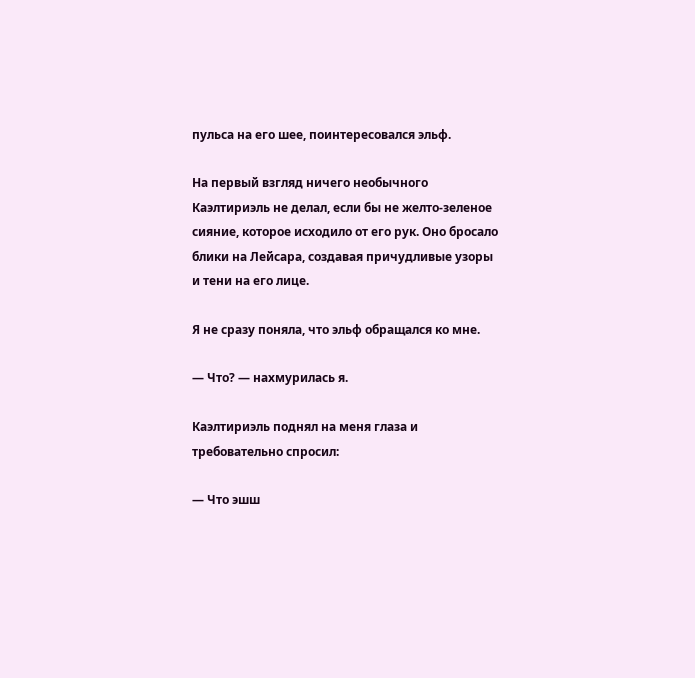пульса на его шее, поинтересовался эльф.

На первый взгляд ничего необычного Каэлтириэль не делал, если бы не желто-зеленое сияние, которое исходило от его рук. Оно бросало блики на Лейсара, создавая причудливые узоры и тени на его лице.

Я не сразу поняла, что эльф обращался ко мне.

— Что? — нахмурилась я.

Каэлтириэль поднял на меня глаза и требовательно спросил:

— Что эшш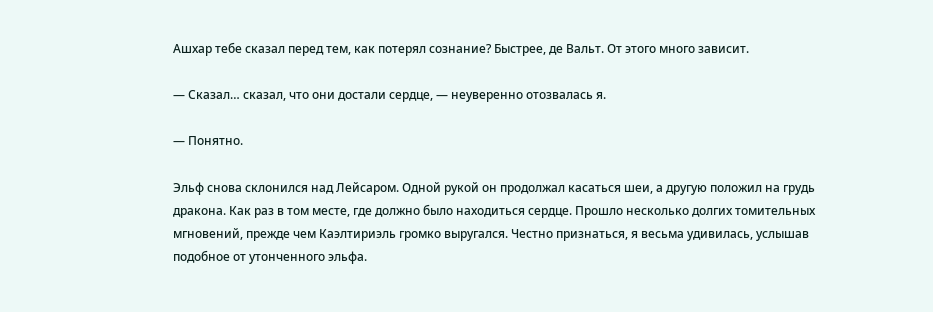Ашхар тебе сказал перед тем, как потерял сознание? Быстрее, де Вальт. От этого много зависит.

— Сказал… сказал, что они достали сердце, — неуверенно отозвалась я.

— Понятно.

Эльф снова склонился над Лейсаром. Одной рукой он продолжал касаться шеи, а другую положил на грудь дракона. Как раз в том месте, где должно было находиться сердце. Прошло несколько долгих томительных мгновений, прежде чем Каэлтириэль громко выругался. Честно признаться, я весьма удивилась, услышав подобное от утонченного эльфа.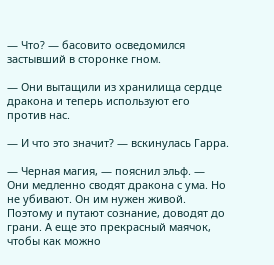— Что? — басовито осведомился застывший в сторонке гном.

— Они вытащили из хранилища сердце дракона и теперь используют его против нас.

— И что это значит? — вскинулась Гарра.

— Черная магия, — пояснил эльф. — Они медленно сводят дракона с ума. Но не убивают. Он им нужен живой. Поэтому и путают сознание, доводят до грани. А еще это прекрасный маячок, чтобы как можно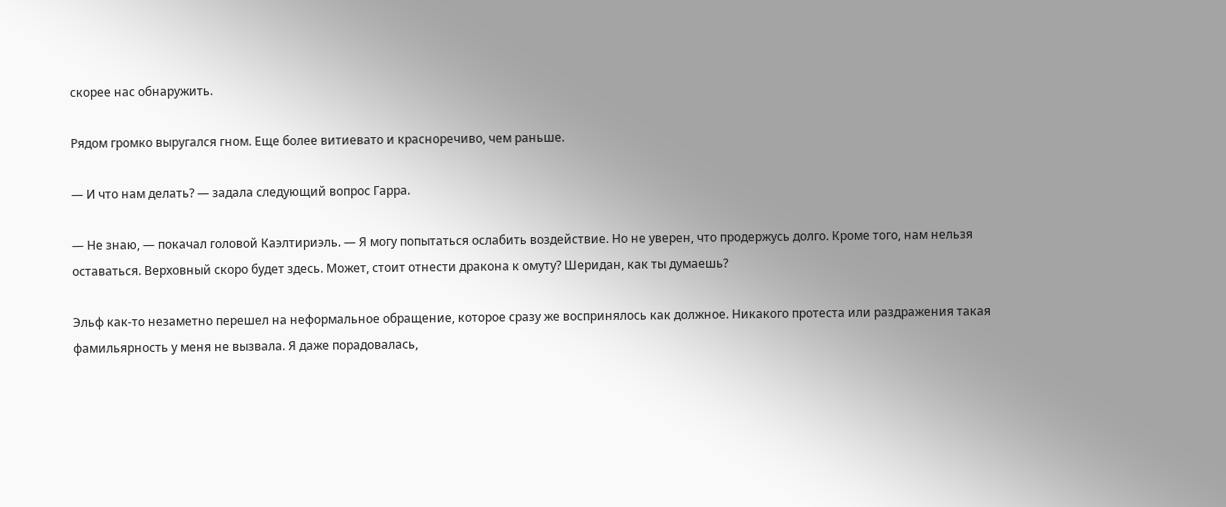скорее нас обнаружить.

Рядом громко выругался гном. Еще более витиевато и красноречиво, чем раньше.

— И что нам делать? — задала следующий вопрос Гарра.

— Не знаю, — покачал головой Каэлтириэль. — Я могу попытаться ослабить воздействие. Но не уверен, что продержусь долго. Кроме того, нам нельзя оставаться. Верховный скоро будет здесь. Может, стоит отнести дракона к омуту? Шеридан, как ты думаешь?

Эльф как-то незаметно перешел на неформальное обращение, которое сразу же воспринялось как должное. Никакого протеста или раздражения такая фамильярность у меня не вызвала. Я даже порадовалась,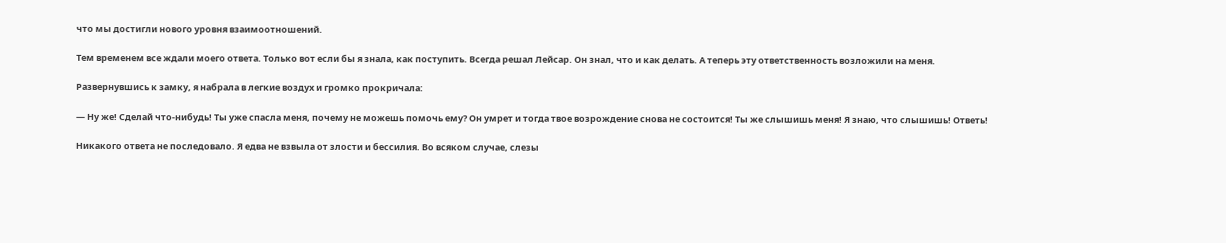что мы достигли нового уровня взаимоотношений.

Тем временем все ждали моего ответа. Только вот если бы я знала, как поступить. Всегда решал Лейсар. Он знал, что и как делать. А теперь эту ответственность возложили на меня.

Развернувшись к замку, я набрала в легкие воздух и громко прокричала:

— Ну же! Сделай что-нибудь! Ты уже спасла меня, почему не можешь помочь ему? Он умрет и тогда твое возрождение снова не состоится! Ты же слышишь меня! Я знаю, что слышишь! Ответь!

Никакого ответа не последовало. Я едва не взвыла от злости и бессилия. Во всяком случае, слезы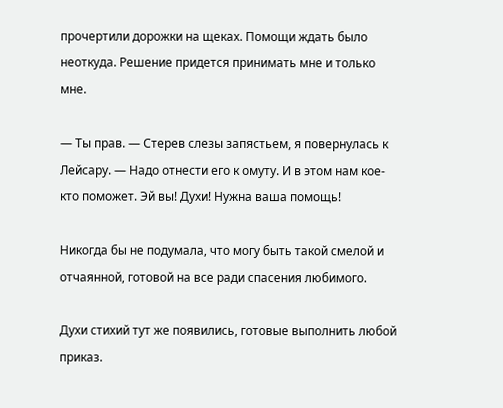прочертили дорожки на щеках. Помощи ждать было неоткуда. Решение придется принимать мне и только мне.

— Ты прав. — Стерев слезы запястьем, я повернулась к Лейсару. — Надо отнести его к омуту. И в этом нам кое-кто поможет. Эй вы! Духи! Нужна ваша помощь!

Никогда бы не подумала, что могу быть такой смелой и отчаянной, готовой на все ради спасения любимого.

Духи стихий тут же появились, готовые выполнить любой приказ.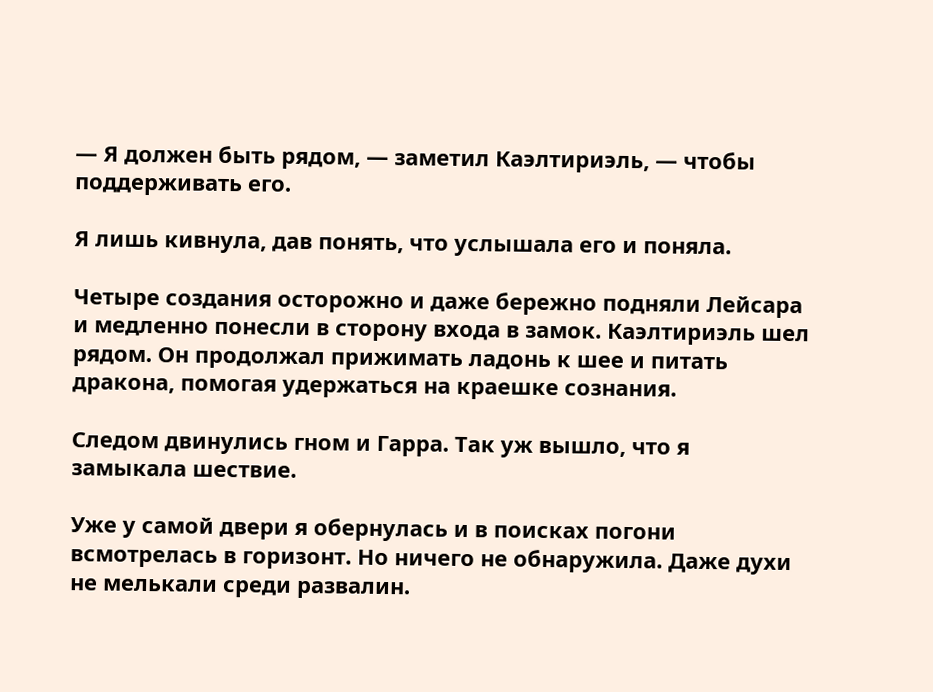— Я должен быть рядом, — заметил Каэлтириэль, — чтобы поддерживать его.

Я лишь кивнула, дав понять, что услышала его и поняла.

Четыре создания осторожно и даже бережно подняли Лейсара и медленно понесли в сторону входа в замок. Каэлтириэль шел рядом. Он продолжал прижимать ладонь к шее и питать дракона, помогая удержаться на краешке сознания.

Следом двинулись гном и Гарра. Так уж вышло, что я замыкала шествие.

Уже у самой двери я обернулась и в поисках погони всмотрелась в горизонт. Но ничего не обнаружила. Даже духи не мелькали среди развалин.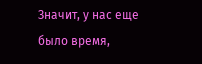Значит, у нас еще было время,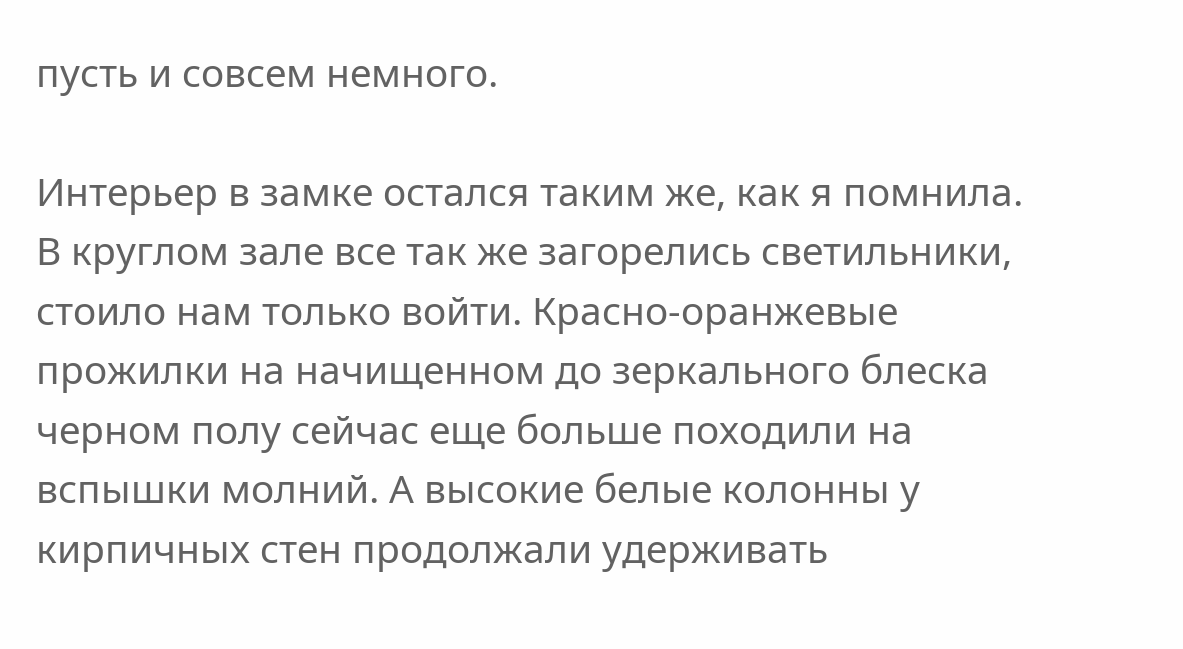пусть и совсем немного.

Интерьер в замке остался таким же, как я помнила. В круглом зале все так же загорелись светильники, стоило нам только войти. Красно-оранжевые прожилки на начищенном до зеркального блеска черном полу сейчас еще больше походили на вспышки молний. А высокие белые колонны у кирпичных стен продолжали удерживать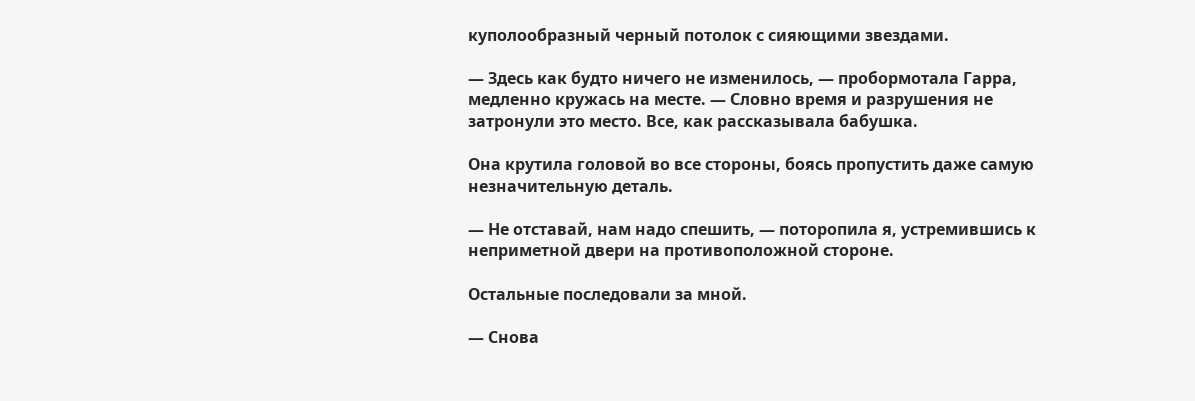куполообразный черный потолок с сияющими звездами.

— Здесь как будто ничего не изменилось, — пробормотала Гарра, медленно кружась на месте. — Словно время и разрушения не затронули это место. Все, как рассказывала бабушка.

Она крутила головой во все стороны, боясь пропустить даже самую незначительную деталь.

— Не отставай, нам надо спешить, — поторопила я, устремившись к неприметной двери на противоположной стороне.

Остальные последовали за мной.

— Снова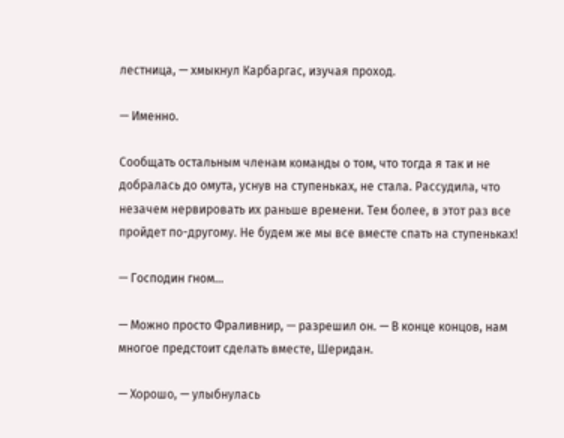лестница, — хмыкнул Карбаргас, изучая проход.

— Именно.

Сообщать остальным членам команды о том, что тогда я так и не добралась до омута, уснув на ступеньках, не стала. Рассудила, что незачем нервировать их раньше времени. Тем более, в этот раз все пройдет по-другому. Не будем же мы все вместе спать на ступеньках!

— Господин гном…

— Можно просто Фраливнир, — разрешил он. — В конце концов, нам многое предстоит сделать вместе, Шеридан.

— Хорошо, — улыбнулась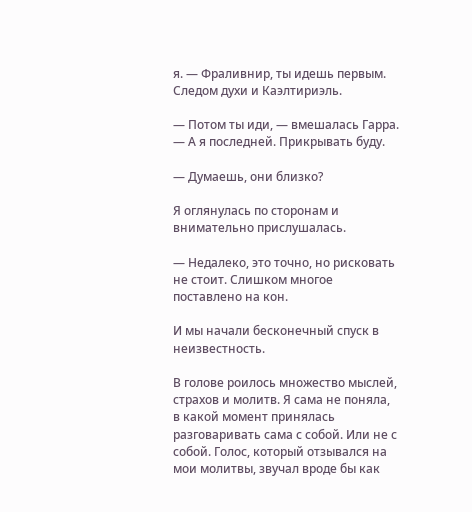я. — Фраливнир, ты идешь первым. Следом духи и Каэлтириэль.

— Потом ты иди, — вмешалась Гарра. — А я последней. Прикрывать буду.

— Думаешь, они близко?

Я оглянулась по сторонам и внимательно прислушалась.

— Недалеко, это точно, но рисковать не стоит. Слишком многое поставлено на кон.

И мы начали бесконечный спуск в неизвестность.

В голове роилось множество мыслей, страхов и молитв. Я сама не поняла, в какой момент принялась разговаривать сама с собой. Или не с собой. Голос, который отзывался на мои молитвы, звучал вроде бы как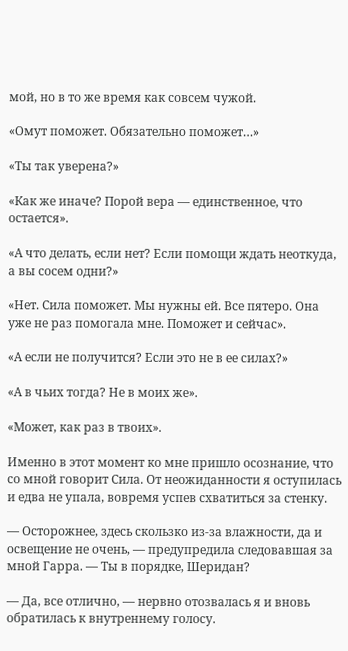мой, но в то же время как совсем чужой.

«Омут поможет. Обязательно поможет…»

«Ты так уверена?»

«Как же иначе? Порой вера — единственное, что остается».

«А что делать, если нет? Если помощи ждать неоткуда, а вы сосем одни?»

«Нет. Сила поможет. Мы нужны ей. Все пятеро. Она уже не раз помогала мне. Поможет и сейчас».

«А если не получится? Если это не в ее силах?»

«А в чьих тогда? Не в моих же».

«Может, как раз в твоих».

Именно в этот момент ко мне пришло осознание, что со мной говорит Сила. От неожиданности я оступилась и едва не упала, вовремя успев схватиться за стенку.

— Осторожнее, здесь скользко из-за влажности, да и освещение не очень, — предупредила следовавшая за мной Гарра. — Ты в порядке, Шеридан?

— Да, все отлично, — нервно отозвалась я и вновь обратилась к внутреннему голосу.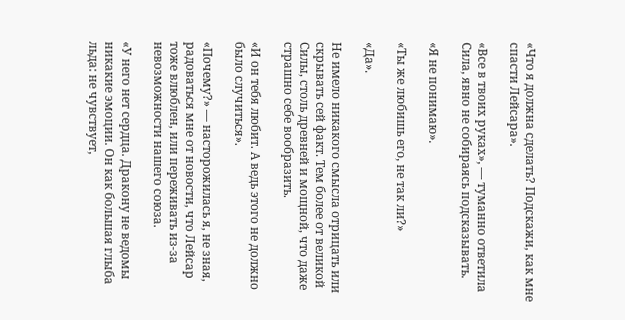«Что я должна сделать? Подскажи, как мне спасти Лейсара».

«Все в твоих руках», — туманно ответила Сила, явно не собираясь подсказывать.

«Я не понимаю».

«Ты же любишь его, не так ли?»

«Да».

Не имело никакого смысла отрицать или скрывать сей факт. Тем более от великой Силы, столь древней и мощной, что даже страшно себе вообразить.

«И он тебя любит. А ведь этого не должно было случиться».

«Почему?» — насторожилась я, не зная, радоваться мне от новости, что Лейсар тоже влюблен, или переживать из-за невозможности нашего союза.

«У него нет сердца. Дракону не ведомы никакие эмоции. Он как большая глыба льда: не чувствует,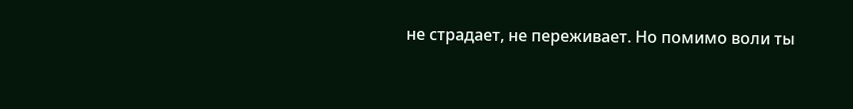не страдает, не переживает. Но помимо воли ты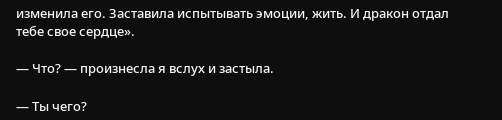изменила его. Заставила испытывать эмоции, жить. И дракон отдал тебе свое сердце».

— Что? — произнесла я вслух и застыла.

— Ты чего?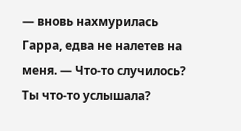— вновь нахмурилась Гарра, едва не налетев на меня. — Что-то случилось? Ты что-то услышала?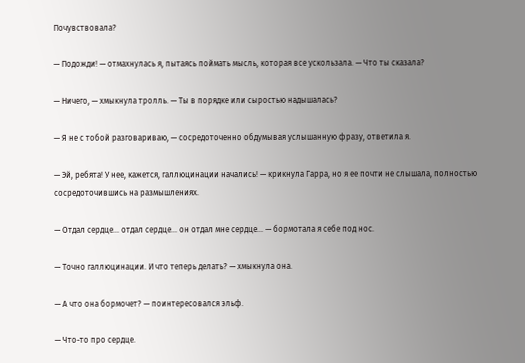Почувствовала?

— Подожди! — отмахнулась я, пытаясь поймать мысль, которая все ускользала. — Что ты сказала?

— Ничего, — хмыкнула тролль. — Ты в порядке или сыростью надышалась?

— Я не с тобой разговариваю, — сосредоточенно обдумывая услышанную фразу, ответила я.

— Эй, ребята! У нее, кажется, галлюцинации начались! — крикнула Гарра, но я ее почти не слышала, полностью сосредоточившись на размышлениях.

— Отдал сердце… отдал сердце… он отдал мне сердце… — бормотала я себе под нос.

— Точно галлюцинации. И что теперь делать? — хмыкнула она.

— А что она бормочет? — поинтересовался эльф.

— Что-то про сердце.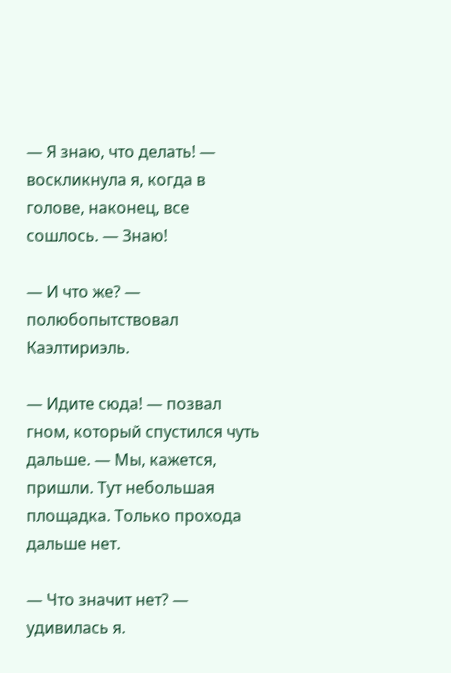— Я знаю, что делать! — воскликнула я, когда в голове, наконец, все сошлось. — Знаю!

— И что же? — полюбопытствовал Каэлтириэль.

— Идите сюда! — позвал гном, который спустился чуть дальше. — Мы, кажется, пришли. Тут небольшая площадка. Только прохода дальше нет.

— Что значит нет? — удивилась я.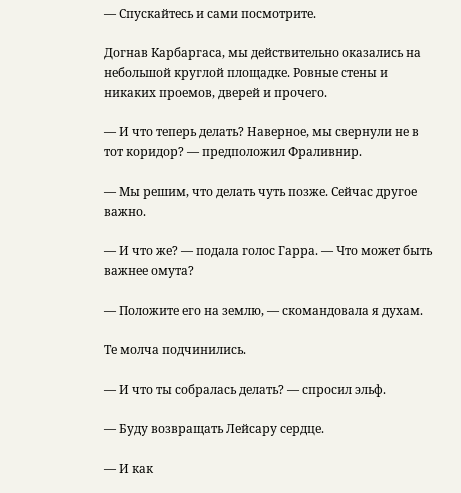— Спускайтесь и сами посмотрите.

Догнав Карбаргаса, мы действительно оказались на небольшой круглой площадке. Ровные стены и никаких проемов, дверей и прочего.

— И что теперь делать? Наверное, мы свернули не в тот коридор? — предположил Фраливнир.

— Мы решим, что делать чуть позже. Сейчас другое важно.

— И что же? — подала голос Гарра. — Что может быть важнее омута?

— Положите его на землю, — скомандовала я духам.

Те молча подчинились.

— И что ты собралась делать? — спросил эльф.

— Буду возвращать Лейсару сердце.

— И как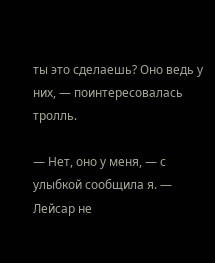ты это сделаешь? Оно ведь у них, — поинтересовалась тролль.

— Нет, оно у меня, — с улыбкой сообщила я. — Лейсар не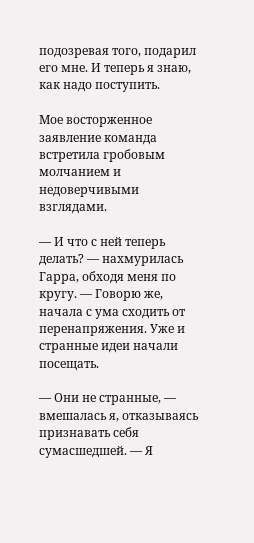подозревая того, подарил его мне. И теперь я знаю, как надо поступить.

Мое восторженное заявление команда встретила гробовым молчанием и недоверчивыми взглядами.

— И что с ней теперь делать? — нахмурилась Гарра, обходя меня по кругу. — Говорю же, начала с ума сходить от перенапряжения. Уже и странные идеи начали посещать.

— Они не странные, — вмешалась я, отказываясь признавать себя сумасшедшей. — Я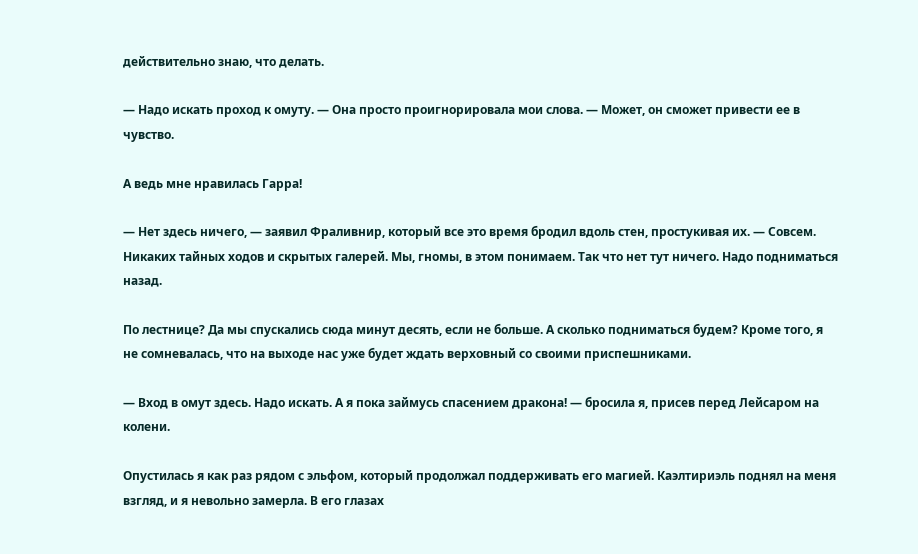действительно знаю, что делать.

— Надо искать проход к омуту. — Она просто проигнорировала мои слова. — Может, он сможет привести ее в чувство.

А ведь мне нравилась Гарра!

— Нет здесь ничего, — заявил Фраливнир, который все это время бродил вдоль стен, простукивая их. — Совсем. Никаких тайных ходов и скрытых галерей. Мы, гномы, в этом понимаем. Так что нет тут ничего. Надо подниматься назад.

По лестнице? Да мы спускались сюда минут десять, если не больше. А сколько подниматься будем? Кроме того, я не сомневалась, что на выходе нас уже будет ждать верховный со своими приспешниками.

— Вход в омут здесь. Надо искать. А я пока займусь спасением дракона! — бросила я, присев перед Лейсаром на колени.

Опустилась я как раз рядом с эльфом, который продолжал поддерживать его магией. Каэлтириэль поднял на меня взгляд, и я невольно замерла. В его глазах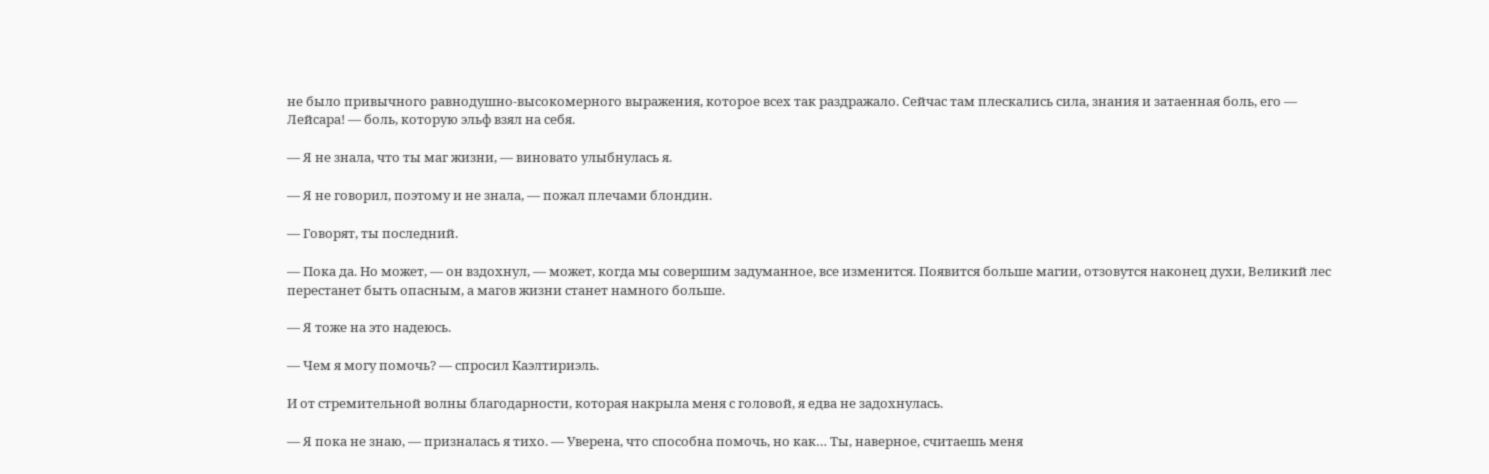не было привычного равнодушно-высокомерного выражения, которое всех так раздражало. Сейчас там плескались сила, знания и затаенная боль, его — Лейсара! — боль, которую эльф взял на себя.

— Я не знала, что ты маг жизни, — виновато улыбнулась я.

— Я не говорил, поэтому и не знала, — пожал плечами блондин.

— Говорят, ты последний.

— Пока да. Но может, — он вздохнул, — может, когда мы совершим задуманное, все изменится. Появится больше магии, отзовутся наконец духи, Великий лес перестанет быть опасным, а магов жизни станет намного больше.

— Я тоже на это надеюсь.

— Чем я могу помочь? — спросил Каэлтириэль.

И от стремительной волны благодарности, которая накрыла меня с головой, я едва не задохнулась.

— Я пока не знаю, — призналась я тихо. — Уверена, что способна помочь, но как… Ты, наверное, считаешь меня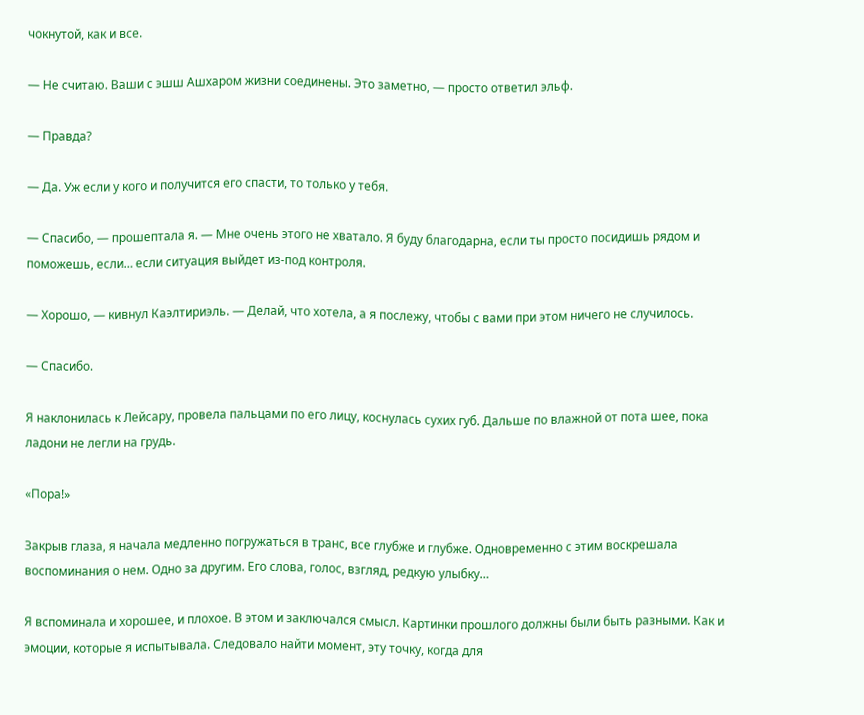чокнутой, как и все.

— Не считаю. Ваши с эшш Ашхаром жизни соединены. Это заметно, — просто ответил эльф.

— Правда?

— Да. Уж если у кого и получится его спасти, то только у тебя.

— Спасибо, — прошептала я. — Мне очень этого не хватало. Я буду благодарна, если ты просто посидишь рядом и поможешь, если… если ситуация выйдет из-под контроля.

— Хорошо, — кивнул Каэлтириэль. — Делай, что хотела, а я послежу, чтобы с вами при этом ничего не случилось.

— Спасибо.

Я наклонилась к Лейсару, провела пальцами по его лицу, коснулась сухих губ. Дальше по влажной от пота шее, пока ладони не легли на грудь.

«Пора!»

Закрыв глаза, я начала медленно погружаться в транс, все глубже и глубже. Одновременно с этим воскрешала воспоминания о нем. Одно за другим. Его слова, голос, взгляд, редкую улыбку…

Я вспоминала и хорошее, и плохое. В этом и заключался смысл. Картинки прошлого должны были быть разными. Как и эмоции, которые я испытывала. Следовало найти момент, эту точку, когда для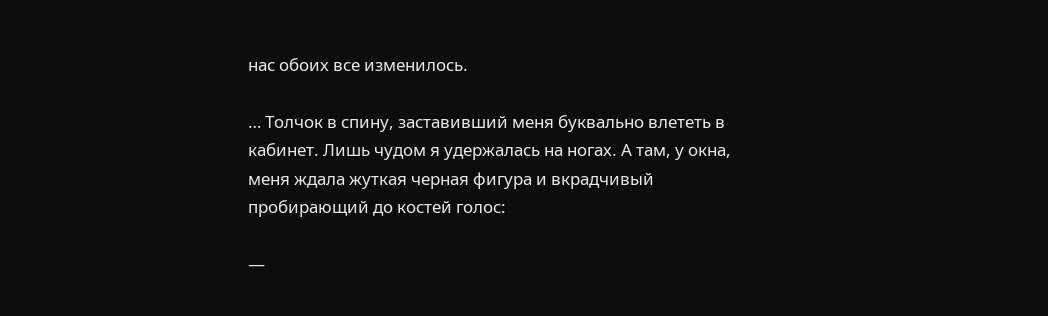нас обоих все изменилось.

… Толчок в спину, заставивший меня буквально влететь в кабинет. Лишь чудом я удержалась на ногах. А там, у окна, меня ждала жуткая черная фигура и вкрадчивый пробирающий до костей голос:

—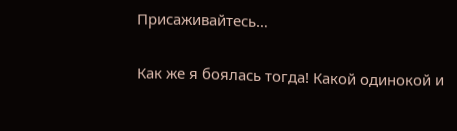Присаживайтесь…

Как же я боялась тогда! Какой одинокой и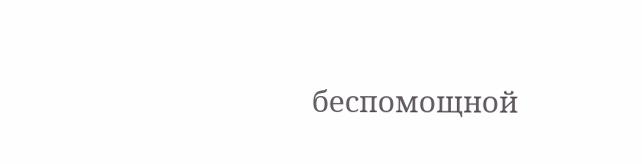беспомощной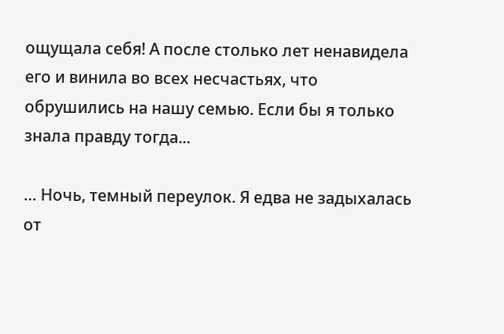ощущала себя! А после столько лет ненавидела его и винила во всех несчастьях, что обрушились на нашу семью. Если бы я только знала правду тогда...

… Ночь, темный переулок. Я едва не задыхалась от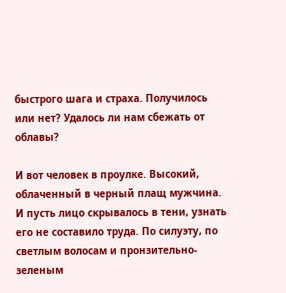быстрого шага и страха. Получилось или нет? Удалось ли нам сбежать от облавы?

И вот человек в проулке. Высокий, облаченный в черный плащ мужчина. И пусть лицо скрывалось в тени, узнать его не составило труда. По силуэту, по светлым волосам и пронзительно-зеленым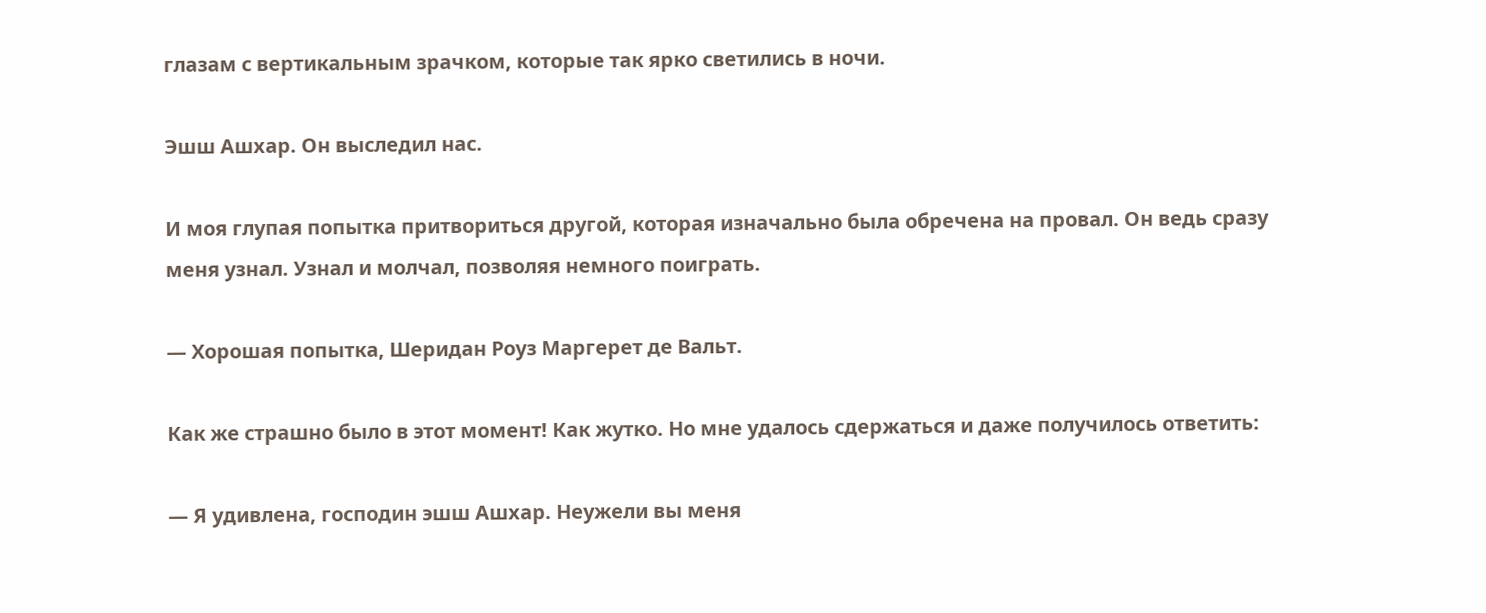глазам с вертикальным зрачком, которые так ярко светились в ночи.

Эшш Ашхар. Он выследил нас.

И моя глупая попытка притвориться другой, которая изначально была обречена на провал. Он ведь сразу меня узнал. Узнал и молчал, позволяя немного поиграть.

— Хорошая попытка, Шеридан Роуз Маргерет де Вальт.

Как же страшно было в этот момент! Как жутко. Но мне удалось сдержаться и даже получилось ответить:

— Я удивлена, господин эшш Ашхар. Неужели вы меня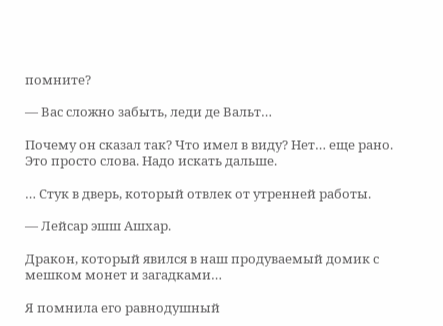помните?

— Вас сложно забыть, леди де Вальт…

Почему он сказал так? Что имел в виду? Нет… еще рано. Это просто слова. Надо искать дальше.

… Стук в дверь, который отвлек от утренней работы.

— Лейсар эшш Ашхар.

Дракон, который явился в наш продуваемый домик с мешком монет и загадками…

Я помнила его равнодушный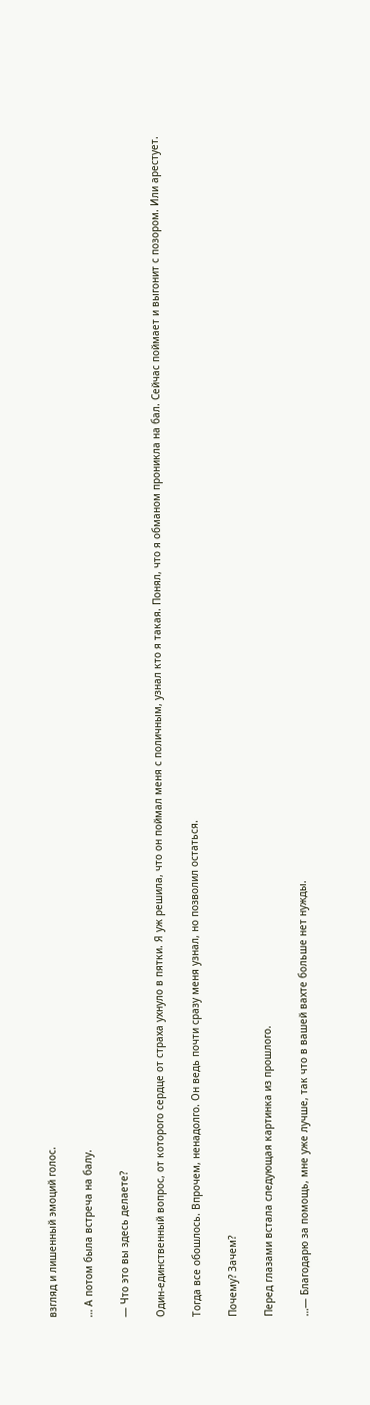взгляд и лишенный эмоций голос.

… А потом была встреча на балу.

— Что это вы здесь делаете?

Один-единственный вопрос, от которого сердце от страха ухнуло в пятки. Я уж решила, что он поймал меня с поличным, узнал кто я такая. Понял, что я обманом проникла на бал. Сейчас поймает и выгонит с позором. Или арестует.

Тогда все обошлось. Впрочем, ненадолго. Он ведь почти сразу меня узнал, но позволил остаться.

Почему? Зачем?

Перед глазами встала следующая картинка из прошлого.

…— Благодарю за помощь, мне уже лучше, так что в вашей вахте больше нет нужды.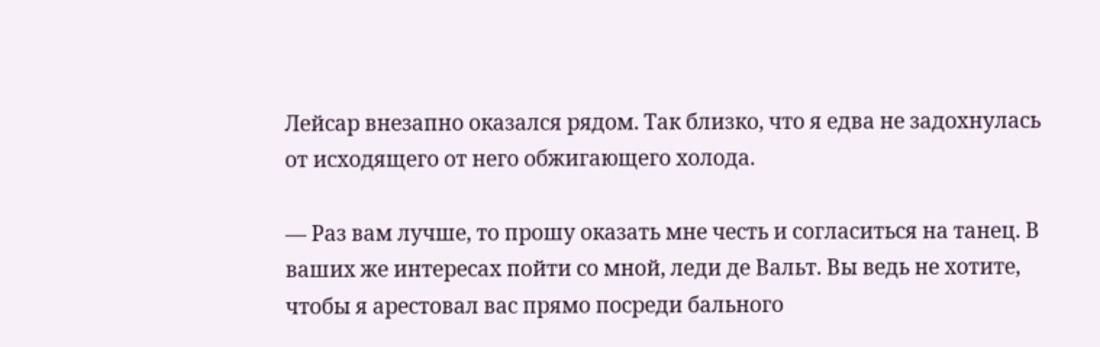Лейсар внезапно оказался рядом. Так близко, что я едва не задохнулась от исходящего от него обжигающего холода.

— Раз вам лучше, то прошу оказать мне честь и согласиться на танец. В ваших же интересах пойти со мной, леди де Вальт. Вы ведь не хотите, чтобы я арестовал вас прямо посреди бального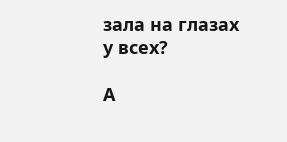зала на глазах у всех?

А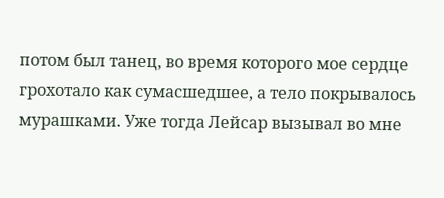потом был танец, во время которого мое сердце грохотало как сумасшедшее, а тело покрывалось мурашками. Уже тогда Лейсар вызывал во мне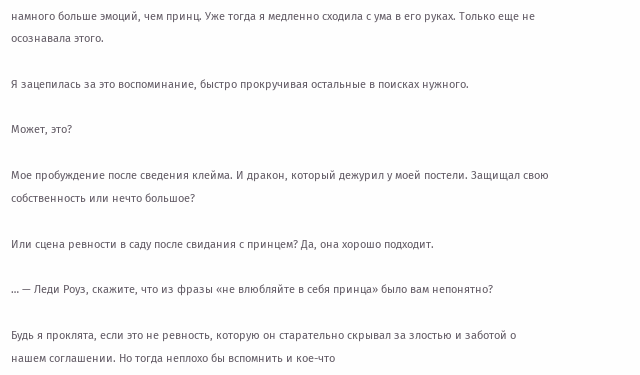намного больше эмоций, чем принц. Уже тогда я медленно сходила с ума в его руках. Только еще не осознавала этого.

Я зацепилась за это воспоминание, быстро прокручивая остальные в поисках нужного.

Может, это?

Мое пробуждение после сведения клейма. И дракон, который дежурил у моей постели. Защищал свою собственность или нечто большое?

Или сцена ревности в саду после свидания с принцем? Да, она хорошо подходит.

… — Леди Роуз, скажите, что из фразы «не влюбляйте в себя принца» было вам непонятно?

Будь я проклята, если это не ревность, которую он старательно скрывал за злостью и заботой о нашем соглашении. Но тогда неплохо бы вспомнить и кое-что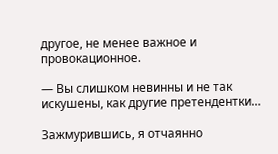другое, не менее важное и провокационное.

— Вы слишком невинны и не так искушены, как другие претендентки…

Зажмурившись, я отчаянно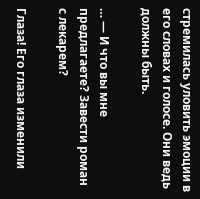стремилась уловить эмоции в его словах и голосе. Они ведь должны быть.

… — И что вы мне предлагаете? Завести роман с лекарем?

Глаза! Его глаза изменили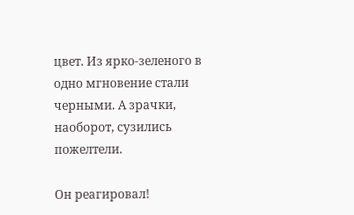цвет. Из ярко-зеленого в одно мгновение стали черными. А зрачки, наоборот, сузились пожелтели.

Он реагировал!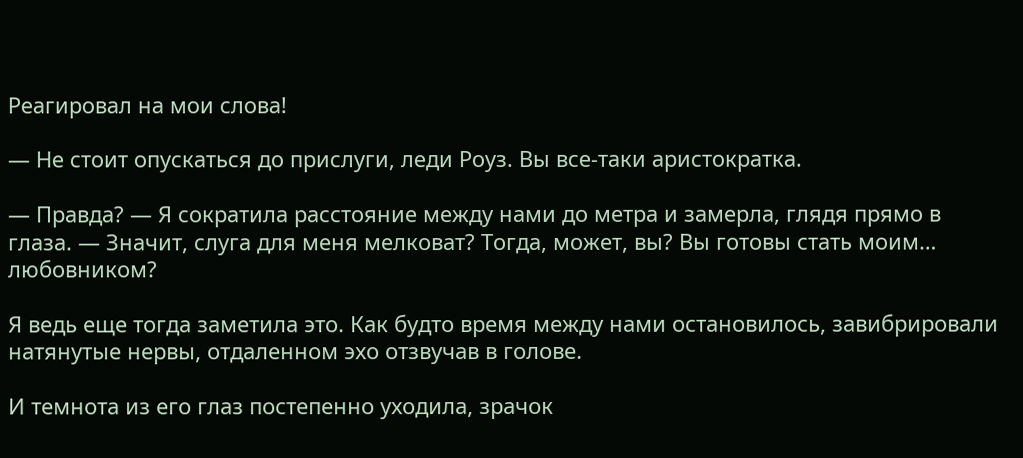Реагировал на мои слова!

— Не стоит опускаться до прислуги, леди Роуз. Вы все-таки аристократка.

— Правда? — Я сократила расстояние между нами до метра и замерла, глядя прямо в глаза. — Значит, слуга для меня мелковат? Тогда, может, вы? Вы готовы стать моим… любовником?

Я ведь еще тогда заметила это. Как будто время между нами остановилось, завибрировали натянутые нервы, отдаленном эхо отзвучав в голове.

И темнота из его глаз постепенно уходила, зрачок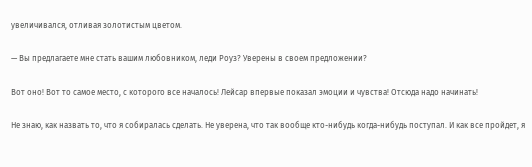увеличивался, отливая золотистым цветом.

— Вы предлагаете мне стать вашим любовником, леди Роуз? Уверены в своем предложении?

Вот оно! Вот то самое место, с которого все началось! Лейсар впервые показал эмоции и чувства! Отсюда надо начинать!

Не знаю, как назвать то, что я собиралась сделать. Не уверена, что так вообще кто-нибудь когда-нибудь поступал. И как все пройдет, я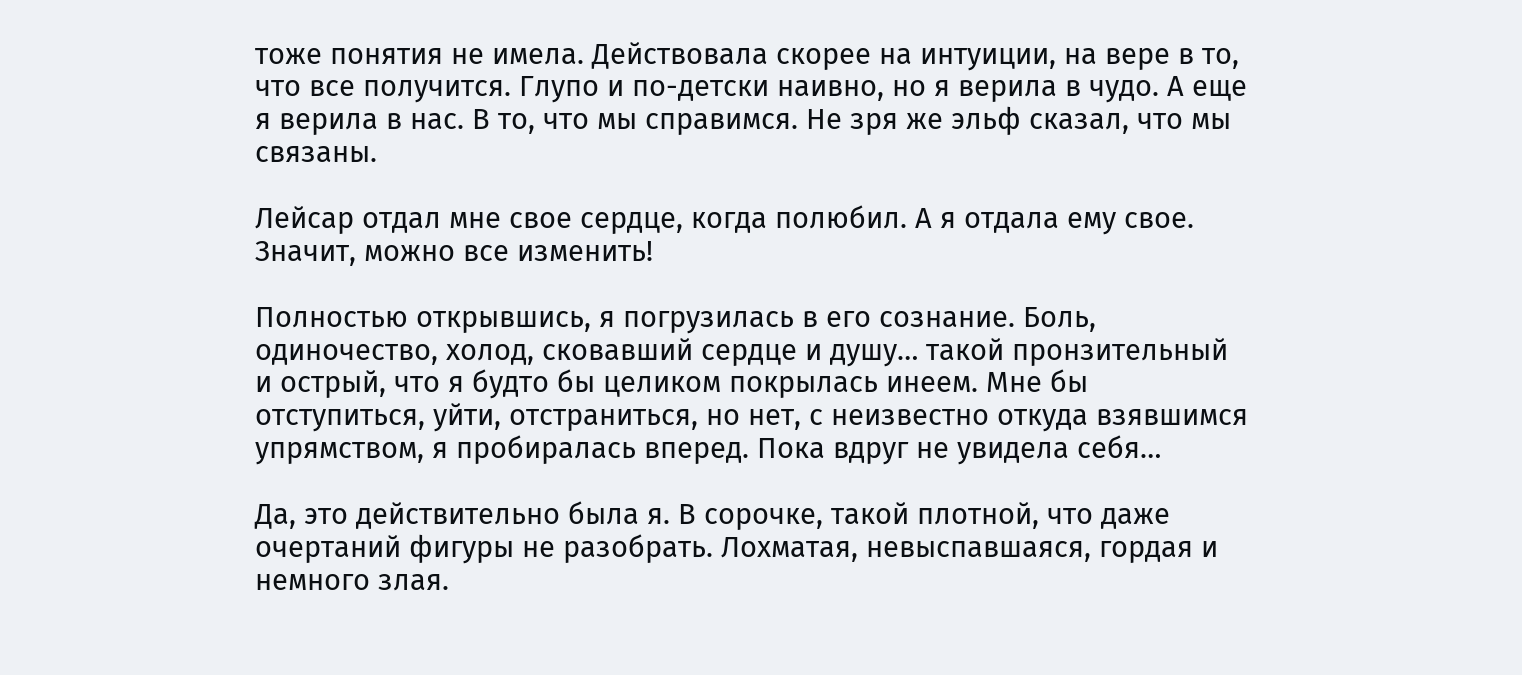тоже понятия не имела. Действовала скорее на интуиции, на вере в то, что все получится. Глупо и по-детски наивно, но я верила в чудо. А еще я верила в нас. В то, что мы справимся. Не зря же эльф сказал, что мы связаны.

Лейсар отдал мне свое сердце, когда полюбил. А я отдала ему свое. Значит, можно все изменить!

Полностью открывшись, я погрузилась в его сознание. Боль, одиночество, холод, сковавший сердце и душу… такой пронзительный и острый, что я будто бы целиком покрылась инеем. Мне бы отступиться, уйти, отстраниться, но нет, с неизвестно откуда взявшимся упрямством, я пробиралась вперед. Пока вдруг не увидела себя…

Да, это действительно была я. В сорочке, такой плотной, что даже очертаний фигуры не разобрать. Лохматая, невыспавшаяся, гордая и немного злая.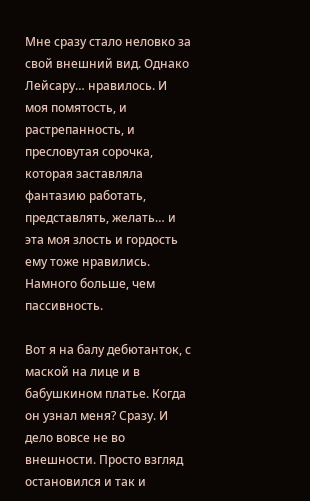Мне сразу стало неловко за свой внешний вид. Однако Лейсару… нравилось. И моя помятость, и растрепанность, и пресловутая сорочка, которая заставляла фантазию работать, представлять, желать… и эта моя злость и гордость ему тоже нравились. Намного больше, чем пассивность.

Вот я на балу дебютанток, с маской на лице и в бабушкином платье. Когда он узнал меня? Сразу. И дело вовсе не во внешности. Просто взгляд остановился и так и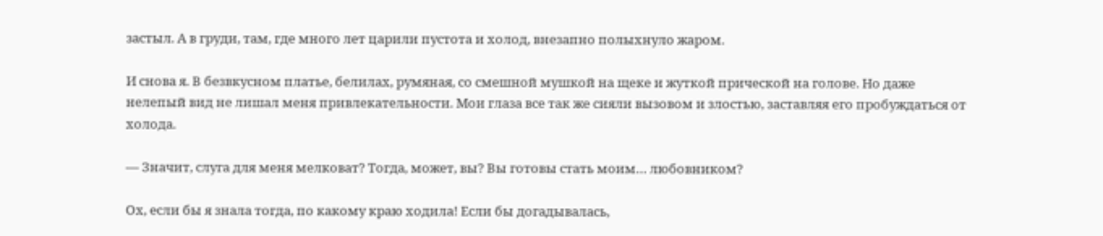застыл. А в груди, там, где много лет царили пустота и холод, внезапно полыхнуло жаром.

И снова я. В безвкусном платье, белилах, румяная, со смешной мушкой на щеке и жуткой прической на голове. Но даже нелепый вид не лишал меня привлекательности. Мои глаза все так же сияли вызовом и злостью, заставляя его пробуждаться от холода.

— Значит, слуга для меня мелковат? Тогда, может, вы? Вы готовы стать моим… любовником?

Ох, если бы я знала тогда, по какому краю ходила! Если бы догадывалась,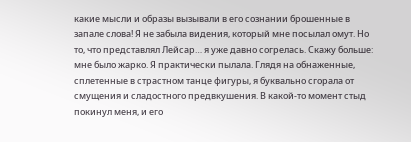какие мысли и образы вызывали в его сознании брошенные в запале слова! Я не забыла видения, который мне посылал омут. Но то, что представлял Лейсар… я уже давно согрелась. Скажу больше: мне было жарко. Я практически пылала. Глядя на обнаженные, сплетенные в страстном танце фигуры, я буквально сгорала от смущения и сладостного предвкушения. В какой-то момент стыд покинул меня, и его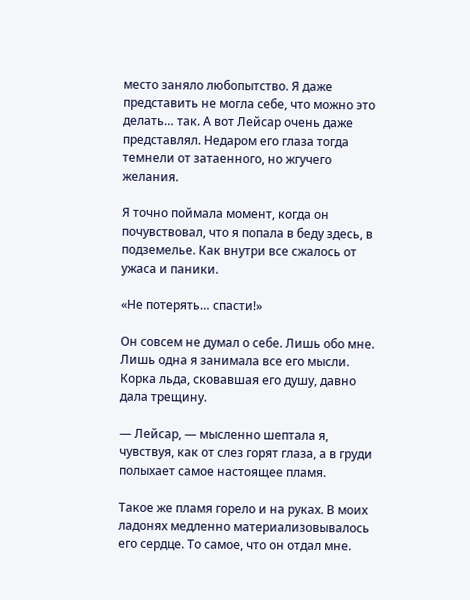место заняло любопытство. Я даже представить не могла себе, что можно это делать… так. А вот Лейсар очень даже представлял. Недаром его глаза тогда темнели от затаенного, но жгучего желания.

Я точно поймала момент, когда он почувствовал, что я попала в беду здесь, в подземелье. Как внутри все сжалось от ужаса и паники.

«Не потерять… спасти!»

Он совсем не думал о себе. Лишь обо мне. Лишь одна я занимала все его мысли. Корка льда, сковавшая его душу, давно дала трещину.

— Лейсар, — мысленно шептала я, чувствуя, как от слез горят глаза, а в груди полыхает самое настоящее пламя.

Такое же пламя горело и на руках. В моих ладонях медленно материализовывалось его сердце. То самое, что он отдал мне.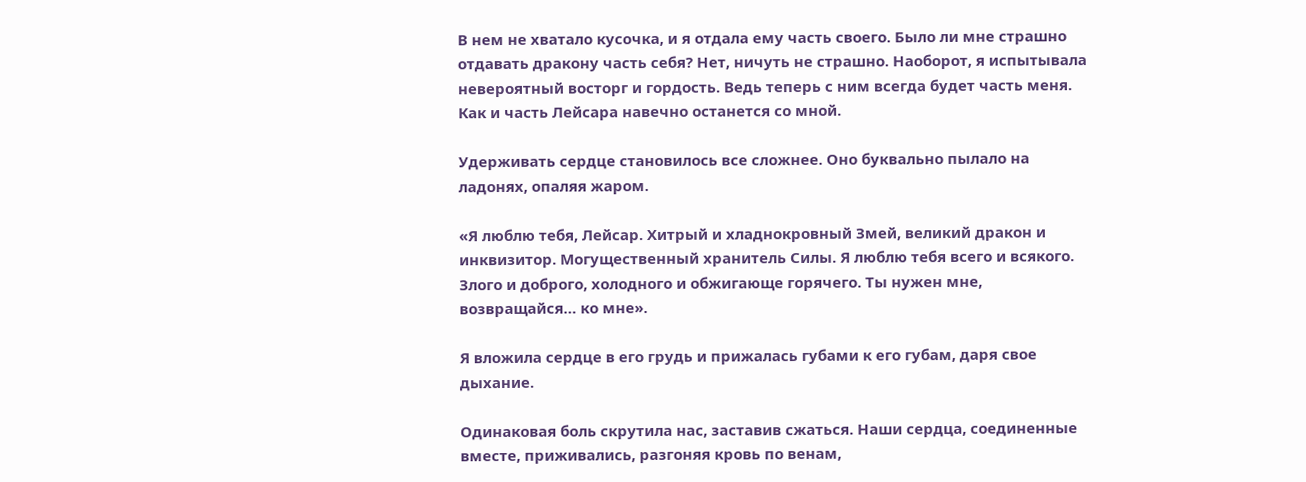В нем не хватало кусочка, и я отдала ему часть своего. Было ли мне страшно отдавать дракону часть себя? Нет, ничуть не страшно. Наоборот, я испытывала невероятный восторг и гордость. Ведь теперь с ним всегда будет часть меня. Как и часть Лейсара навечно останется со мной.

Удерживать сердце становилось все сложнее. Оно буквально пылало на ладонях, опаляя жаром.

«Я люблю тебя, Лейсар. Хитрый и хладнокровный Змей, великий дракон и инквизитор. Могущественный хранитель Силы. Я люблю тебя всего и всякого. Злого и доброго, холодного и обжигающе горячего. Ты нужен мне, возвращайся… ко мне».

Я вложила сердце в его грудь и прижалась губами к его губам, даря свое дыхание.

Одинаковая боль скрутила нас, заставив сжаться. Наши сердца, соединенные вместе, приживались, разгоняя кровь по венам,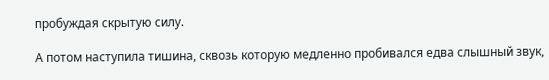пробуждая скрытую силу.

А потом наступила тишина, сквозь которую медленно пробивался едва слышный звук,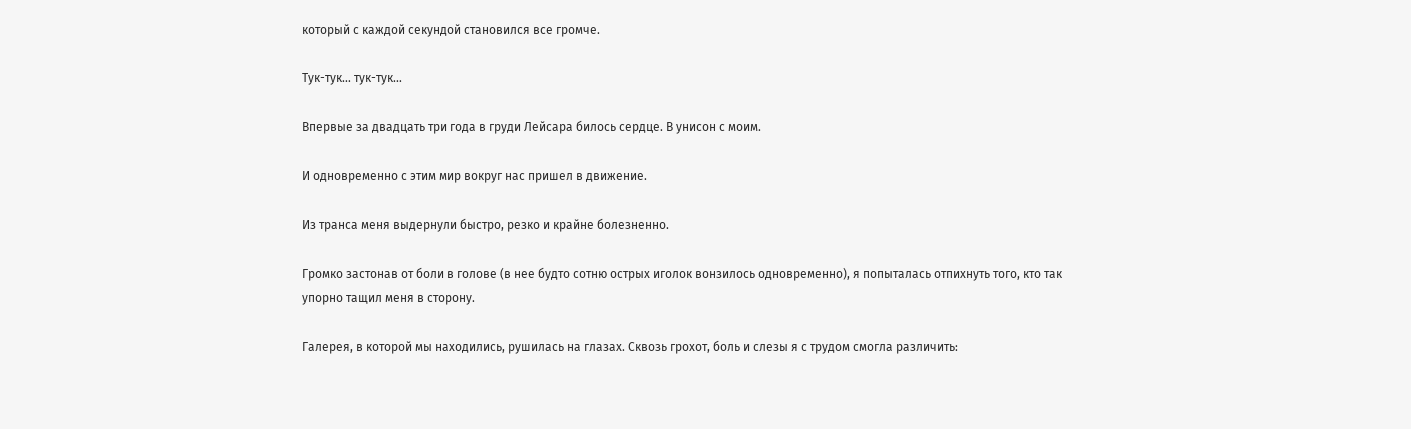который с каждой секундой становился все громче.

Тук-тук… тук-тук…

Впервые за двадцать три года в груди Лейсара билось сердце. В унисон с моим.

И одновременно с этим мир вокруг нас пришел в движение.

Из транса меня выдернули быстро, резко и крайне болезненно.

Громко застонав от боли в голове (в нее будто сотню острых иголок вонзилось одновременно), я попыталась отпихнуть того, кто так упорно тащил меня в сторону.

Галерея, в которой мы находились, рушилась на глазах. Сквозь грохот, боль и слезы я с трудом смогла различить: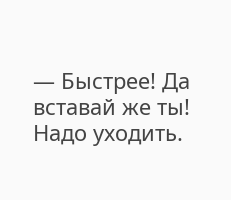— Быстрее! Да вставай же ты! Надо уходить.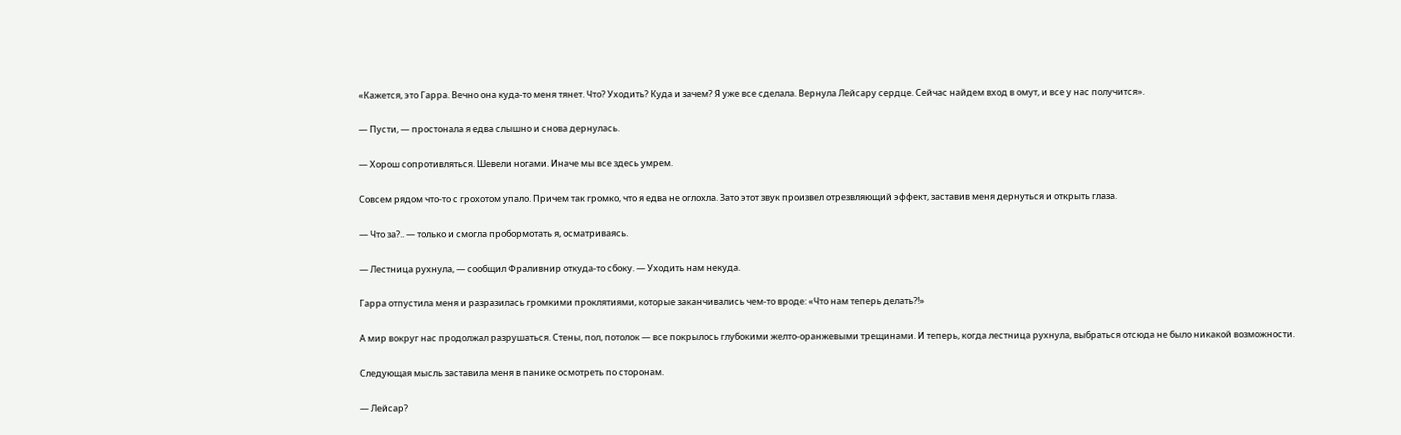«Кажется, это Гарра. Вечно она куда-то меня тянет. Что? Уходить? Куда и зачем? Я уже все сделала. Вернула Лейсару сердце. Сейчас найдем вход в омут, и все у нас получится».

— Пусти, — простонала я едва слышно и снова дернулась.

— Хорош сопротивляться. Шевели ногами. Иначе мы все здесь умрем.

Совсем рядом что-то с грохотом упало. Причем так громко, что я едва не оглохла. Зато этот звук произвел отрезвляющий эффект, заставив меня дернуться и открыть глаза.

— Что за?.. — только и смогла пробормотать я, осматриваясь.

— Лестница рухнула, — сообщил Фраливнир откуда-то сбоку. — Уходить нам некуда.

Гарра отпустила меня и разразилась громкими проклятиями, которые заканчивались чем-то вроде: «Что нам теперь делать?!»

А мир вокруг нас продолжал разрушаться. Стены, пол, потолок — все покрылось глубокими желто-оранжевыми трещинами. И теперь, когда лестница рухнула, выбраться отсюда не было никакой возможности.

Следующая мысль заставила меня в панике осмотреть по сторонам.

— Лейсар?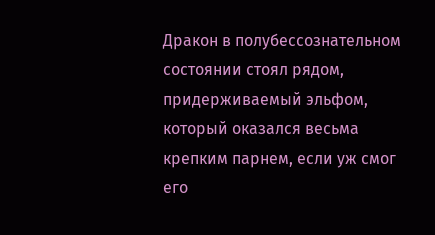Дракон в полубессознательном состоянии стоял рядом, придерживаемый эльфом, который оказался весьма крепким парнем, если уж смог его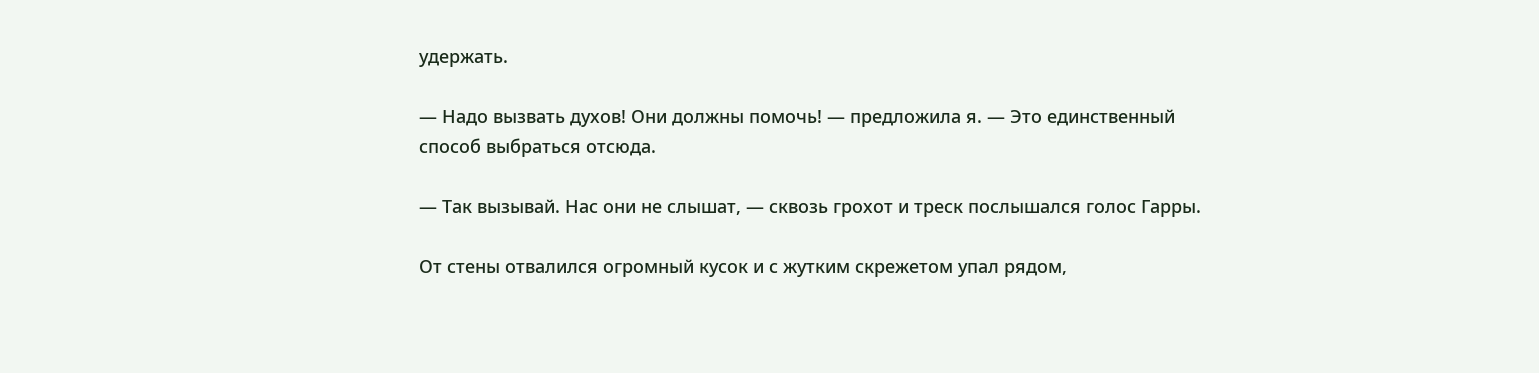удержать.

— Надо вызвать духов! Они должны помочь! — предложила я. — Это единственный способ выбраться отсюда.

— Так вызывай. Нас они не слышат, — сквозь грохот и треск послышался голос Гарры.

От стены отвалился огромный кусок и с жутким скрежетом упал рядом,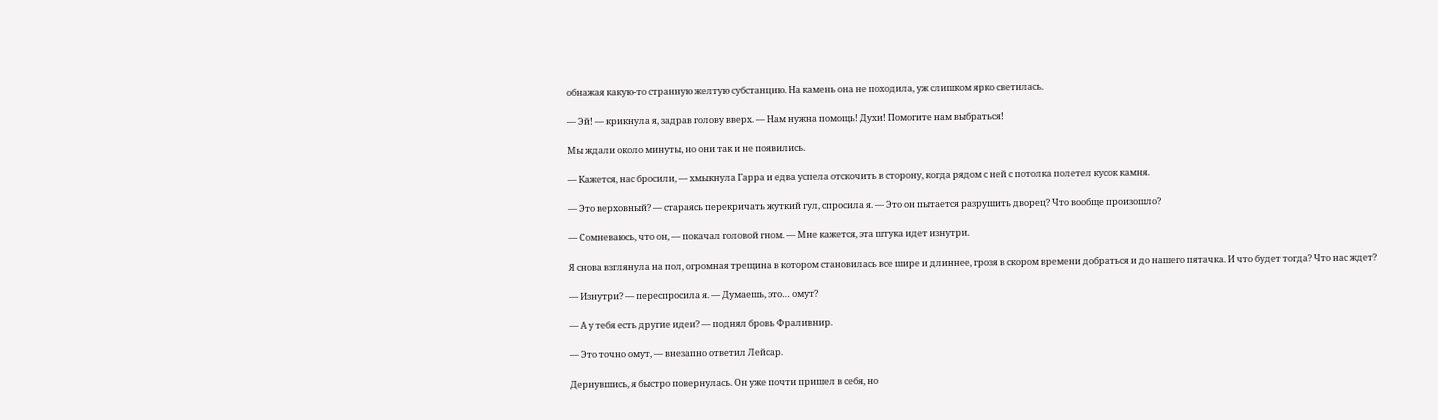обнажая какую-то странную желтую субстанцию. На камень она не походила, уж слишком ярко светилась.

— Эй! — крикнула я, задрав голову вверх. — Нам нужна помощь! Духи! Помогите нам выбраться!

Мы ждали около минуты, но они так и не появились.

— Кажется, нас бросили, — хмыкнула Гарра и едва успела отскочить в сторону, когда рядом с ней с потолка полетел кусок камня.

— Это верховный? — стараясь перекричать жуткий гул, спросила я. — Это он пытается разрушить дворец? Что вообще произошло?

— Сомневаюсь, что он, — покачал головой гном. — Мне кажется, эта штука идет изнутри.

Я снова взглянула на пол, огромная трещина в котором становилась все шире и длиннее, грозя в скором времени добраться и до нашего пятачка. И что будет тогда? Что нас ждет?

— Изнутри? — переспросила я. — Думаешь, это… омут?

— А у тебя есть другие идеи? — поднял бровь Фраливнир.

— Это точно омут, — внезапно ответил Лейсар.

Дернувшись, я быстро повернулась. Он уже почти пришел в себя, но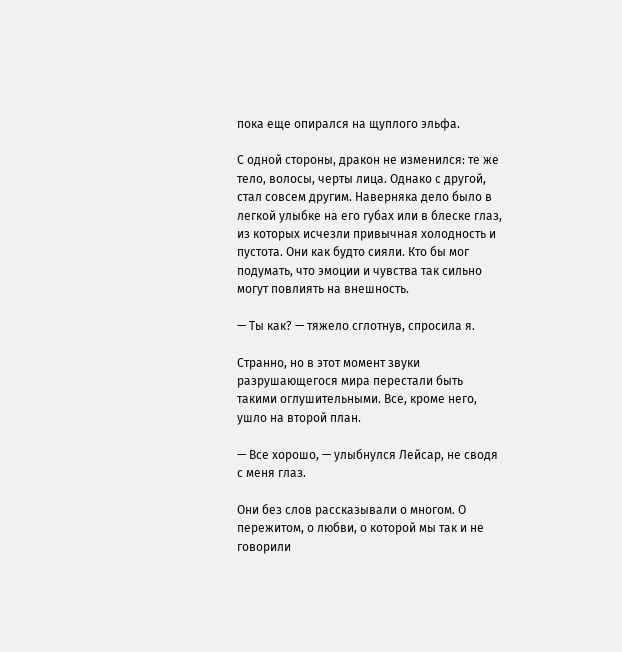пока еще опирался на щуплого эльфа.

С одной стороны, дракон не изменился: те же тело, волосы, черты лица. Однако с другой, стал совсем другим. Наверняка дело было в легкой улыбке на его губах или в блеске глаз, из которых исчезли привычная холодность и пустота. Они как будто сияли. Кто бы мог подумать, что эмоции и чувства так сильно могут повлиять на внешность.

— Ты как? — тяжело сглотнув, спросила я.

Странно, но в этот момент звуки разрушающегося мира перестали быть такими оглушительными. Все, кроме него, ушло на второй план.

— Все хорошо, — улыбнулся Лейсар, не сводя с меня глаз.

Они без слов рассказывали о многом. О пережитом, о любви, о которой мы так и не говорили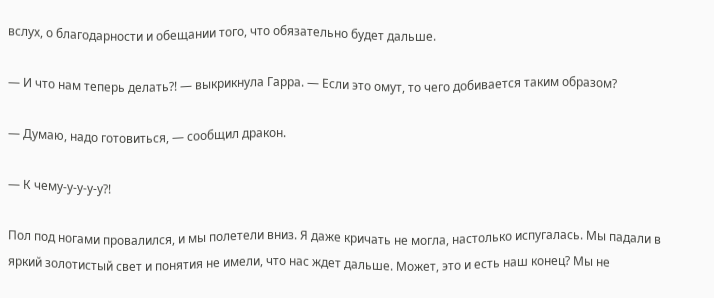вслух, о благодарности и обещании того, что обязательно будет дальше.

— И что нам теперь делать?! — выкрикнула Гарра. — Если это омут, то чего добивается таким образом?

— Думаю, надо готовиться, — сообщил дракон.

— К чему-у-у-у-у?!

Пол под ногами провалился, и мы полетели вниз. Я даже кричать не могла, настолько испугалась. Мы падали в яркий золотистый свет и понятия не имели, что нас ждет дальше. Может, это и есть наш конец? Мы не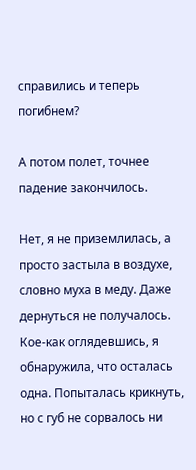справились и теперь погибнем?

А потом полет, точнее падение закончилось.

Нет, я не приземлилась, а просто застыла в воздухе, словно муха в меду. Даже дернуться не получалось. Кое-как оглядевшись, я обнаружила, что осталась одна. Попыталась крикнуть, но с губ не сорвалось ни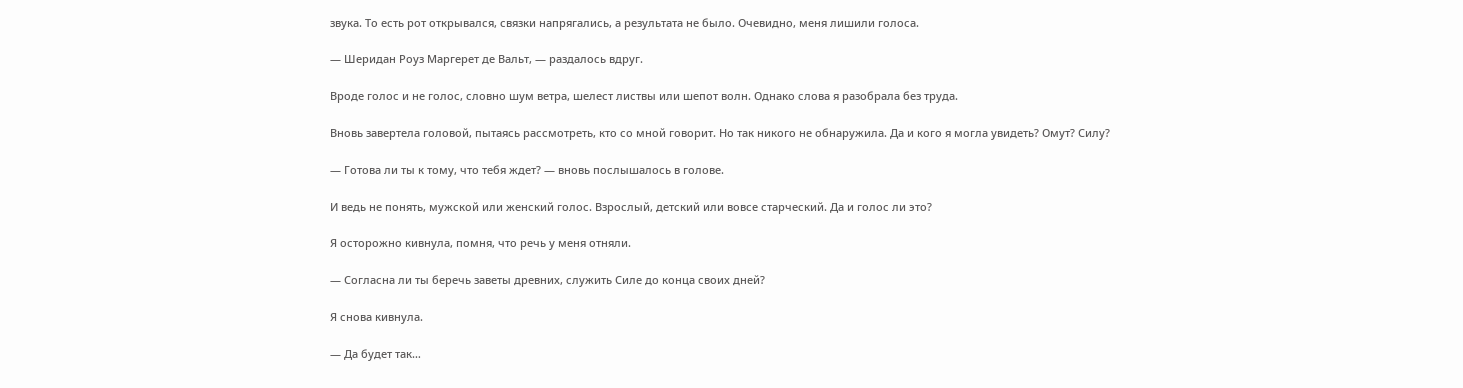звука. То есть рот открывался, связки напрягались, а результата не было. Очевидно, меня лишили голоса.

— Шеридан Роуз Маргерет де Вальт, — раздалось вдруг.

Вроде голос и не голос, словно шум ветра, шелест листвы или шепот волн. Однако слова я разобрала без труда.

Вновь завертела головой, пытаясь рассмотреть, кто со мной говорит. Но так никого не обнаружила. Да и кого я могла увидеть? Омут? Силу?

— Готова ли ты к тому, что тебя ждет? — вновь послышалось в голове.

И ведь не понять, мужской или женский голос. Взрослый, детский или вовсе старческий. Да и голос ли это?

Я осторожно кивнула, помня, что речь у меня отняли.

— Согласна ли ты беречь заветы древних, служить Силе до конца своих дней?

Я снова кивнула.

— Да будет так…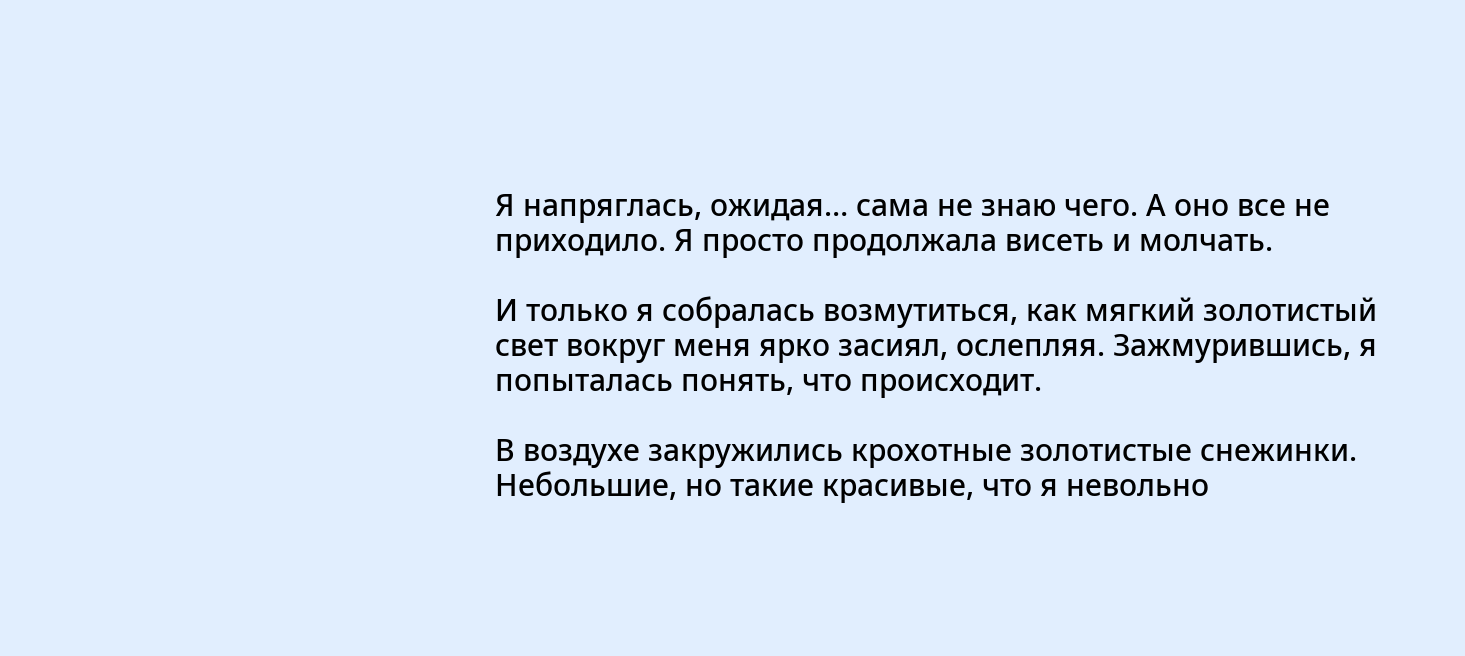Я напряглась, ожидая… сама не знаю чего. А оно все не приходило. Я просто продолжала висеть и молчать.

И только я собралась возмутиться, как мягкий золотистый свет вокруг меня ярко засиял, ослепляя. Зажмурившись, я попыталась понять, что происходит.

В воздухе закружились крохотные золотистые снежинки. Небольшие, но такие красивые, что я невольно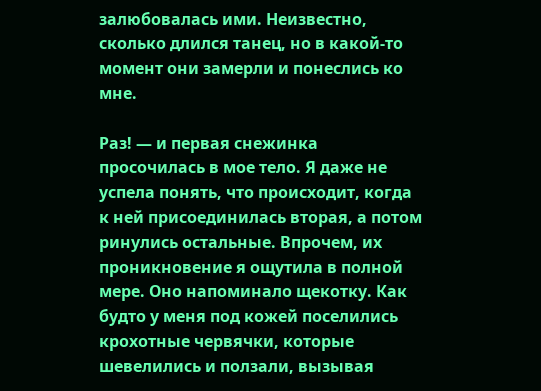залюбовалась ими. Неизвестно, сколько длился танец, но в какой-то момент они замерли и понеслись ко мне.

Раз! — и первая снежинка просочилась в мое тело. Я даже не успела понять, что происходит, когда к ней присоединилась вторая, а потом ринулись остальные. Впрочем, их проникновение я ощутила в полной мере. Оно напоминало щекотку. Как будто у меня под кожей поселились крохотные червячки, которые шевелились и ползали, вызывая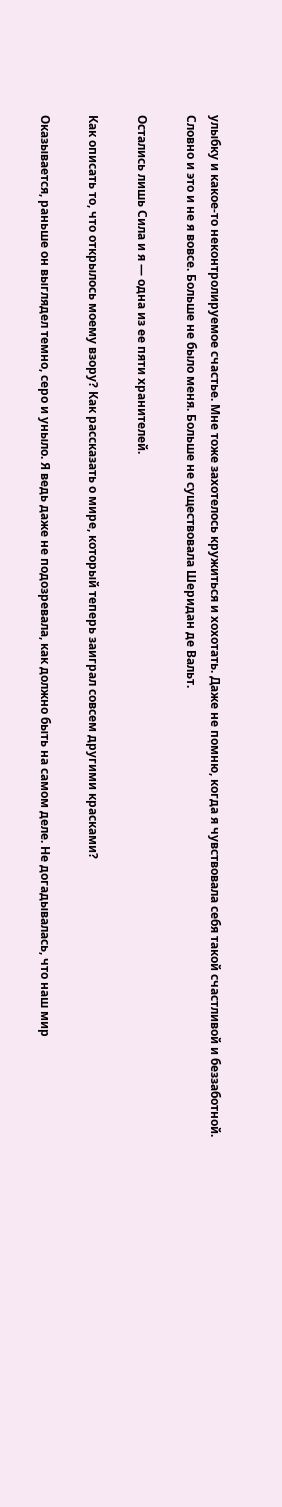улыбку и какое-то неконтролируемое счастье. Мне тоже захотелось кружиться и хохотать. Даже не помню, когда я чувствовала себя такой счастливой и беззаботной. Словно и это и не я вовсе. Больше не было меня. Больше не существовала Шеридан де Вальт.

Остались лишь Сила и я — одна из ее пяти хранителей.

Как описать то, что открылось моему взору? Как рассказать о мире, который теперь заиграл совсем другими красками?

Оказывается, раньше он выглядел темно, серо и уныло. Я ведь даже не подозревала, как должно быть на самом деле. Не догадывалась, что наш мир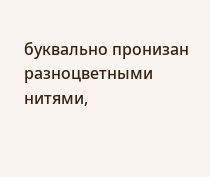буквально пронизан разноцветными нитями,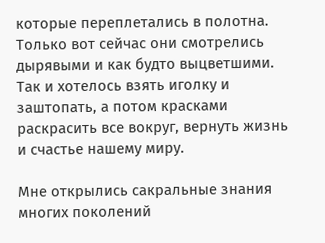которые переплетались в полотна. Только вот сейчас они смотрелись дырявыми и как будто выцветшими. Так и хотелось взять иголку и заштопать, а потом красками раскрасить все вокруг, вернуть жизнь и счастье нашему миру.

Мне открылись сакральные знания многих поколений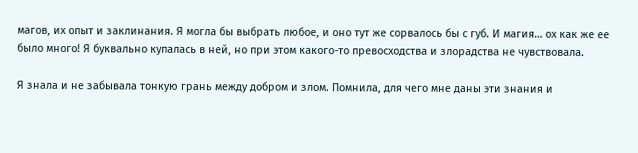магов, их опыт и заклинания. Я могла бы выбрать любое, и оно тут же сорвалось бы с губ. И магия… ох как же ее было много! Я буквально купалась в ней, но при этом какого-то превосходства и злорадства не чувствовала.

Я знала и не забывала тонкую грань между добром и злом. Помнила, для чего мне даны эти знания и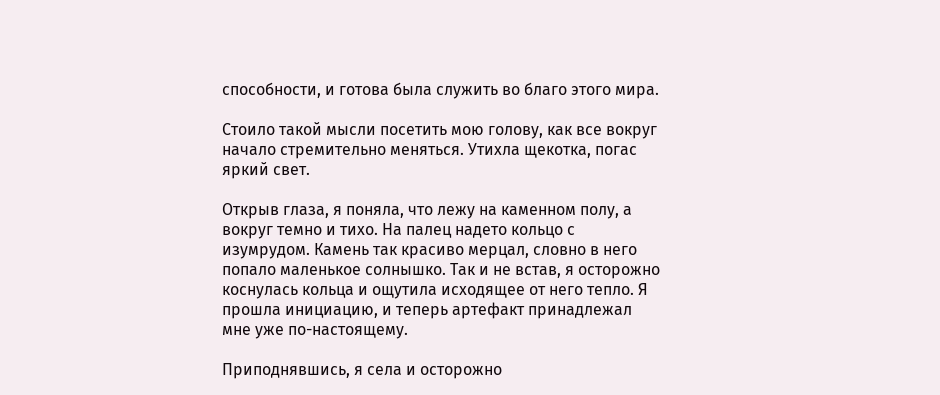способности, и готова была служить во благо этого мира.

Стоило такой мысли посетить мою голову, как все вокруг начало стремительно меняться. Утихла щекотка, погас яркий свет.

Открыв глаза, я поняла, что лежу на каменном полу, а вокруг темно и тихо. На палец надето кольцо с изумрудом. Камень так красиво мерцал, словно в него попало маленькое солнышко. Так и не встав, я осторожно коснулась кольца и ощутила исходящее от него тепло. Я прошла инициацию, и теперь артефакт принадлежал мне уже по-настоящему.

Приподнявшись, я села и осторожно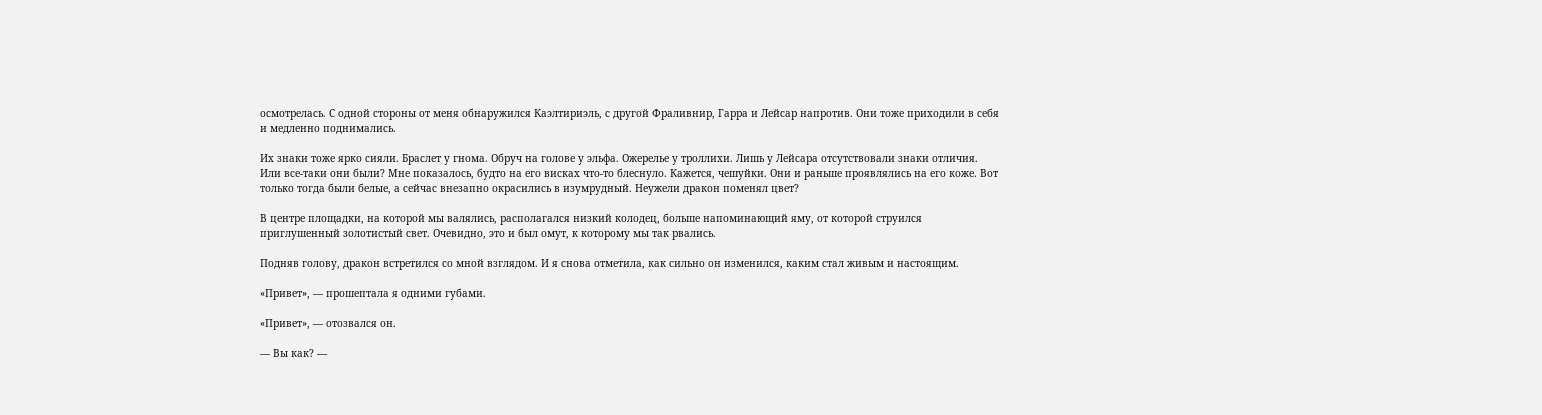осмотрелась. С одной стороны от меня обнаружился Каэлтириэль, с другой Фраливнир, Гарра и Лейсар напротив. Они тоже приходили в себя и медленно поднимались.

Их знаки тоже ярко сияли. Браслет у гнома. Обруч на голове у эльфа. Ожерелье у троллихи. Лишь у Лейсара отсутствовали знаки отличия. Или все-таки они были? Мне показалось, будто на его висках что-то блеснуло. Кажется, чешуйки. Они и раньше проявлялись на его коже. Вот только тогда были белые, а сейчас внезапно окрасились в изумрудный. Неужели дракон поменял цвет?

В центре площадки, на которой мы валялись, располагался низкий колодец, больше напоминающий яму, от которой струился приглушенный золотистый свет. Очевидно, это и был омут, к которому мы так рвались.

Подняв голову, дракон встретился со мной взглядом. И я снова отметила, как сильно он изменился, каким стал живым и настоящим.

«Привет», — прошептала я одними губами.

«Привет», — отозвался он.

— Вы как? —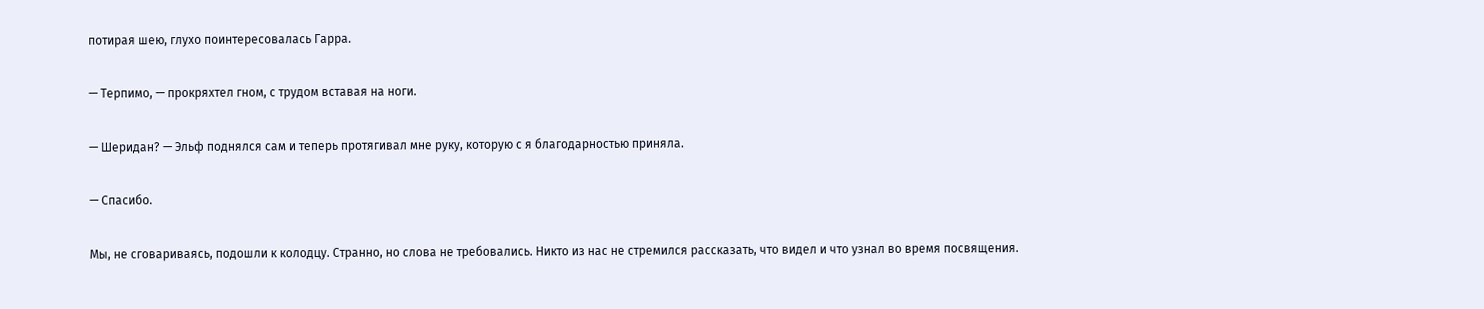потирая шею, глухо поинтересовалась Гарра.

— Терпимо, — прокряхтел гном, с трудом вставая на ноги.

— Шеридан? — Эльф поднялся сам и теперь протягивал мне руку, которую с я благодарностью приняла.

— Спасибо.

Мы, не сговариваясь, подошли к колодцу. Странно, но слова не требовались. Никто из нас не стремился рассказать, что видел и что узнал во время посвящения.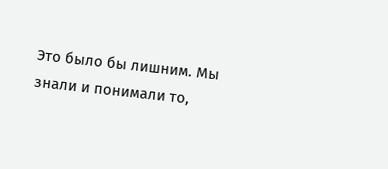Это было бы лишним. Мы знали и понимали то,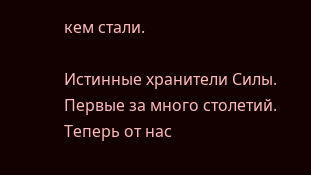кем стали.

Истинные хранители Силы. Первые за много столетий. Теперь от нас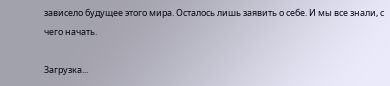зависело будущее этого мира. Осталось лишь заявить о себе. И мы все знали, с чего начать.

Загрузка...